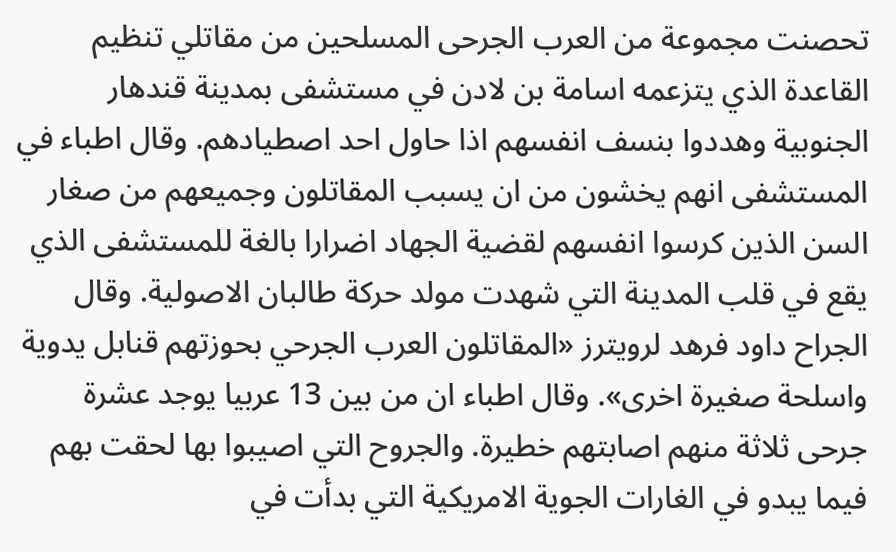تحصنت مجموعة من العرب الجرحى المسلحين من مقاتلي تنظيم القاعدة الذي يتزعمه اسامة بن لادن في مستشفى بمدينة قندهار الجنوبية وهددوا بنسف انفسهم اذا حاول احد اصطيادهم. وقال اطباء في المستشفى انهم يخشون من ان يسبب المقاتلون وجميعهم من صغار السن الذين كرسوا انفسهم لقضية الجهاد اضرارا بالغة للمستشفى الذي يقع في قلب المدينة التي شهدت مولد حركة طالبان الاصولية. وقال الجراح داود فرهد لرويترز «المقاتلون العرب الجرحي بحوزتهم قنابل يدوية واسلحة صغيرة اخرى». وقال اطباء ان من بين 13 عربيا يوجد عشرة جرحى ثلاثة منهم اصابتهم خطيرة. والجروح التي اصيبوا بها لحقت بهم فيما يبدو في الغارات الجوية الامريكية التي بدأت في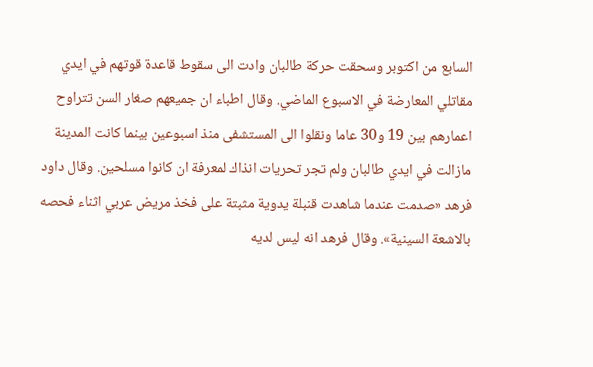السابع من اكتوبر وسحقت حركة طالبان وادت الى سقوط قاعدة قوتهم في ايدي مقاتلي المعارضة في الاسبوع الماضي. وقال اطباء ان جميعهم صغار السن تتراوح اعمارهم بين 19 و30 عاما ونقلوا الى المستشفى منذ اسبوعين بينما كانت المدينة مازالت في ايدي طالبان ولم تجر تحريات انذاك لمعرفة ان كانوا مسلحين. وقال داود فرهد «صدمت عندما شاهدت قنبلة يدوية مثبتة على فخذ مريض عربي اثناء فحصه بالاشعة السينية». وقال فرهد انه ليس لديه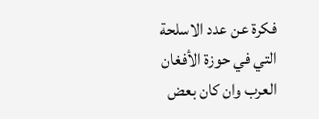فكرة عن عدد الاسلحة التي في حوزة الأفغان العرب وان كان بعض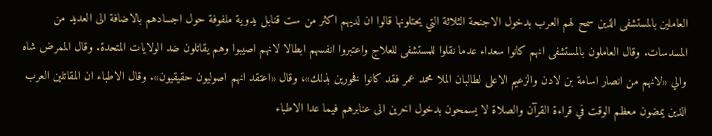العاملين بالمستشفى الذين سمح لهم العرب بدخول الاجنحة الثلاثة التي يحتلونها قالوا ان لديهم اكثر من ست قنابل يدوية ملفوفة حول اجسادهم بالاضافة الى العديد من المسدسات. وقال العاملون بالمستشفى انهم كانوا سعداء عدما نقلوا للمستشفى للعلاج واعتبروا انفسهم ابطالا لانهم اصيبوا وهم يقاتلون ضد الولايات المتحدة. وقال الممرض شاه والي «لانهم من انصار اسامة بن لادن والزعيم الاعلى لطالبان الملا محمد عمر فقد كانوا فخورين بذلك»، وقال «اعتقد انهم اصوليون حقيقيون». وقال الاطباء ان المقاتلين العرب الذين يمضون معظم الوقت في قراءة القرآن والصلاة لا يسمحون بدخول اخرين الى عنابرهم فيما عدا الاطباء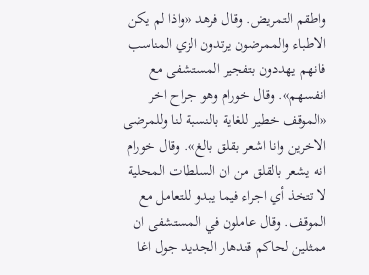واطقم التمريض. وقال فرهد «واذا لم يكن الاطباء والممرضون يرتدون الزي المناسب فانهم يهددون بتفجير المستشفى مع انفسهم». وقال خورام وهو جراح اخر «الموقف خطير للغاية بالنسبة لنا وللمرضى الاخرين وانا اشعر بقلق بالغ». وقال خورام انه يشعر بالقلق من ان السلطات المحلية لا تتخذ أي اجراء فيما يبدو للتعامل مع الموقف. وقال عاملون في المستشفى ان ممثلين لحاكم قندهار الجديد جول اغا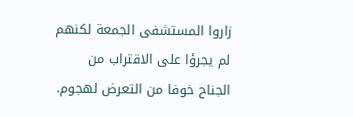زاروا المستشفى الجمعة لكنهم لم يجرؤا على الاقتراب من الجناح خوفا من التعرض لهجوم.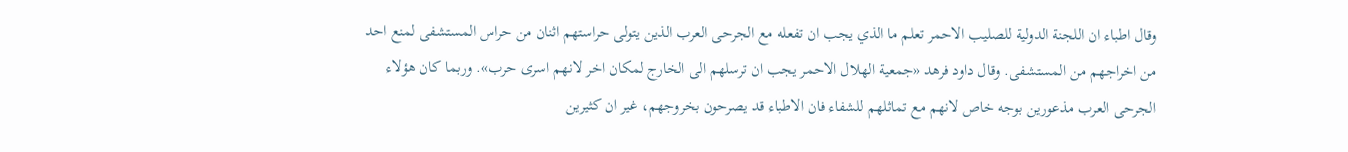وقال اطباء ان اللجنة الدولية للصليب الاحمر تعلم ما الذي يجب ان تفعله مع الجرحى العرب الذين يتولى حراستهم اثنان من حراس المستشفى لمنع احد من اخراجهم من المستشفى. وقال داود فرهد «جمعية الهلال الاحمر يجب ان ترسلهم الى الخارج لمكان اخر لانهم اسرى حرب». وربما كان هؤلاء الجرحى العرب مذعورين بوجه خاص لانهم مع تماثلهم للشفاء فان الاطباء قد يصرحون بخروجهم، غير ان كثيرين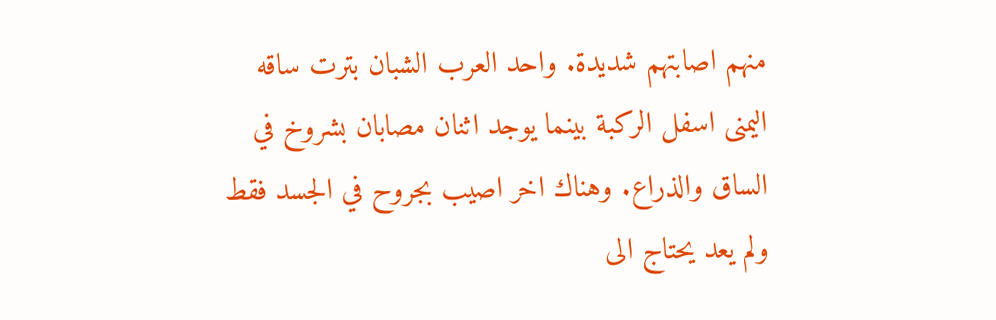منهم اصابتهم شديدة. واحد العرب الشبان بترت ساقه اليمنى اسفل الركبة بينما يوجد اثنان مصابان بشروخ في الساق والذراع. وهناك اخر اصيب بجروح في الجسد فقط ولم يعد يحتاج الى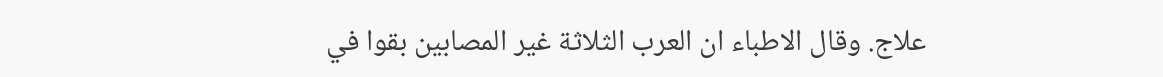علاج. وقال الاطباء ان العرب الثلاثة غير المصابين بقوا في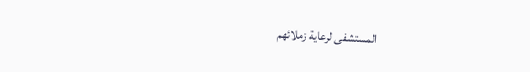المستشفى لرعاية زملائهم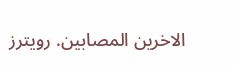الاخرين المصابين. رويترز